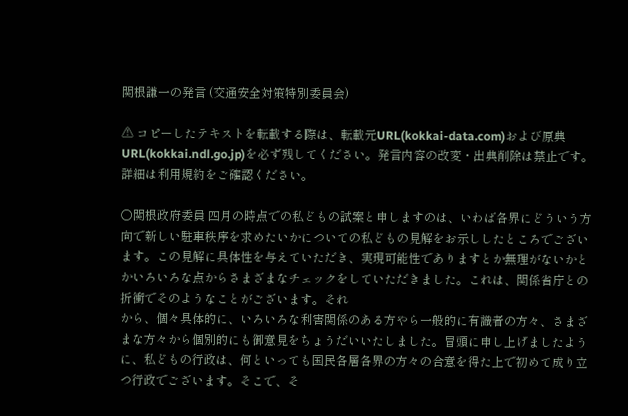関根謙一の発言 (交通安全対策特別委員会)

⚠ コピーしたテキストを転載する際は、転載元URL(kokkai-data.com)および原典URL(kokkai.ndl.go.jp)を必ず残してください。発言内容の改変・出典削除は禁止です。 詳細は利用規約をご確認ください。

○関根政府委員 四月の時点での私どもの試案と申しますのは、いわば各界にどういう方向で新しい駐車秩序を求めたいかについての私どもの見解をお示ししたところでございます。この見解に具体性を与えていただき、実現可能性でありますとか無理がないかとかいろいろな点からさまざまなチェックをしていただきました。これは、関係省庁との折衝でそのようなことがございます。それ
から、個々具体的に、いろいろな利害関係のある方やら一般的に有識者の方々、さまざまな方々から個別的にも御意見をちょうだいいたしました。冒頭に申し上げましたように、私どもの行政は、何といっても国民各層各界の方々の合意を得た上で初めて成り立つ行政でございます。そこで、そ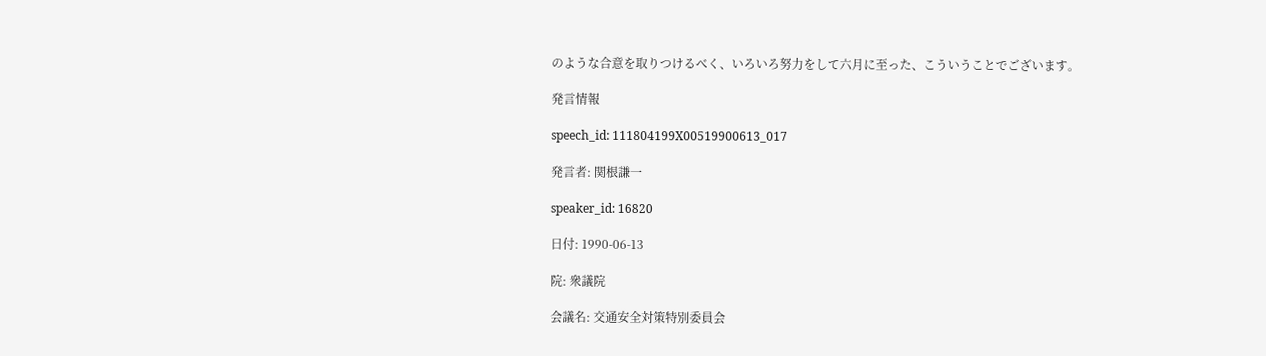のような合意を取りつけるべく、いろいろ努力をして六月に至った、こういうことでございます。

発言情報

speech_id: 111804199X00519900613_017

発言者: 関根謙一

speaker_id: 16820

日付: 1990-06-13

院: 衆議院

会議名: 交通安全対策特別委員会